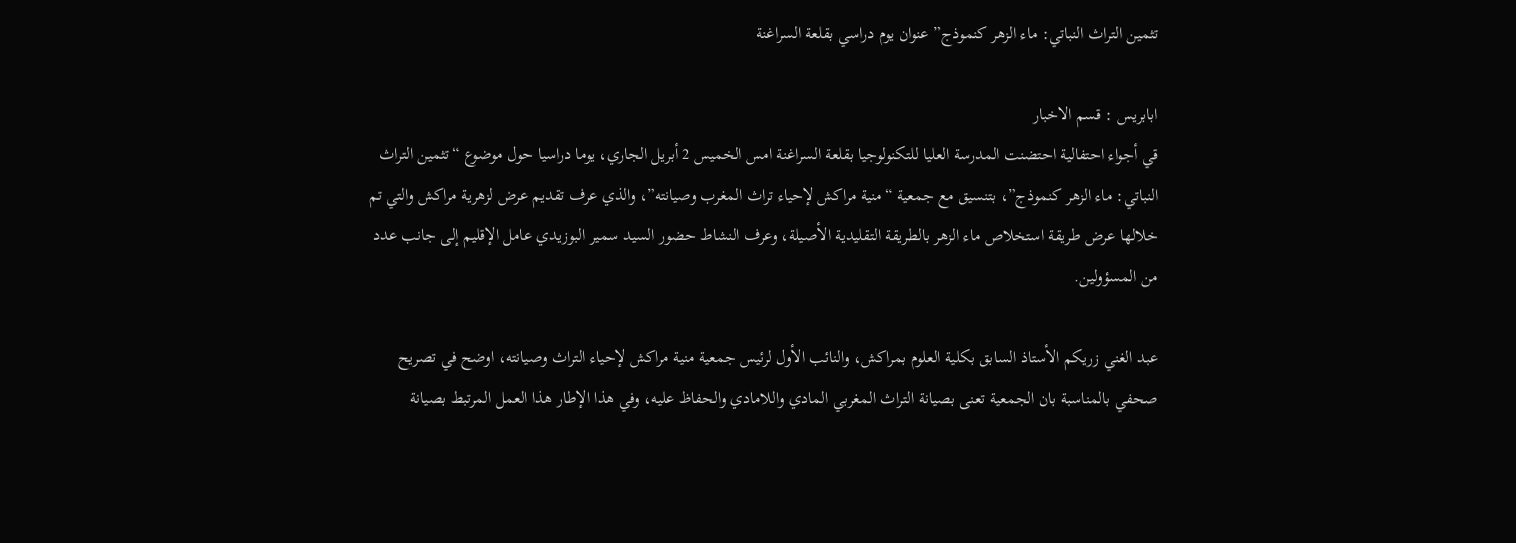تثمين التراث النباتي: ماء الزهر كنموذج” عنوان يوم دراسي بقلعة السراغنة

ابابريس : قسم الاخبار
قي أجواء احتفالية احتضنت المدرسة العليا للتكنولوجيا بقلعة السراغنة امس الخميس 2 أبريل الجاري، يوما دراسيا حول موضوع “تثمين التراث النباتي: ماء الزهر كنموذج”، بتنسيق مع جمعية “منية مراكش لإحياء تراث المغرب وصيانته”، والذي عرف تقديم عرض لزهرية مراكش والتي تم خلالها عرض طريقة استخلاص ماء الزهر بالطريقة التقليدية الأصيلة، وعرف النشاط حضور السيد سمير البوزيدي عامل الإقليم إلى جانب عدد من المسؤولين.

عبد الغني زريكم الأستاذ السابق بكلية العلوم بمراكش، والنائب الأول لرئيس جمعية منية مراكش لإحياء التراث وصيانته، اوضح في تصريح صحفي بالمناسبة بان الجمعية تعنى بصيانة التراث المغربي المادي واللامادي والحفاظ عليه، وفي هذا الإطار هذا العمل المرتبط بصيانة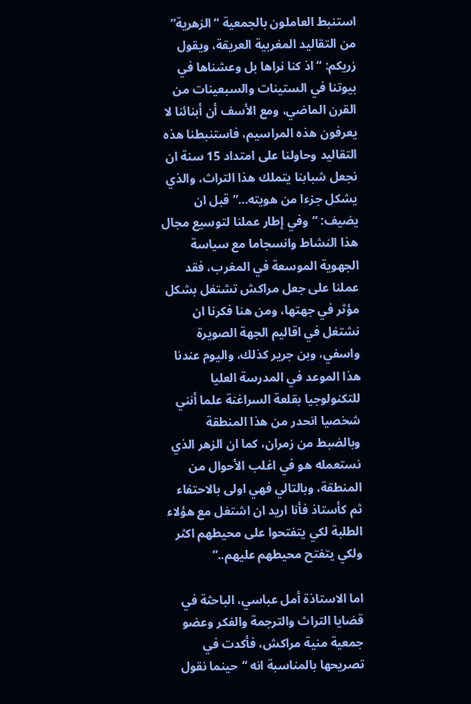استنبط العاملون بالجمعية “الزهرية” من التقاليد المغربية العريقة، ويقول زريكم: “اذ كنا نراها بل وعشناها في بيوتنا في الستينات والسبعينات من القرن الماضي، ومع الأسف أن أبنائنا لا يعرفون هذه المراسيم، فاستنبطنا هذه التقاليد وحاولنا على امتداد 15 سنة ان نجعل شبابنا يتملك هذا التراث، والذي يشكل جزءا من هويته…” قبل ان يضيف: “وفي إطار عملنا لتوسيع مجال هذا النشاط وانسجاما مع سياسة الجهوية الموسعة في المغرب، فقد عملنا على جعل مراكش تشتغل بشكل مؤثر في جهتها، ومن هنا فكرنا ان نشتغل في اقاليم الجهة الصويرة واسفي، وبن جرير كذلك، واليوم عندنا هذا الموعد في المدرسة العليا للتكنولوجيا بقلعة السراغنة علما أنني شخصيا انحدر من هذا المنطقة وبالضبط من زمران، كما ان الزهر الذي نستعمله هو في اغلب الأحوال من المنطقة، وبالتالي فهي اولى بالاحتفاء ثم كأستاذ فأنا اريد ان اشتغل مع هؤلاء الطلبة لكي يتفتحوا على محيطهم اكثر ولكي يتفتح محيطهم عليهم..”

اما الاستاذة أمل عباسي، الباحثة في قضايا التراث والترجمة والفكر وعضو جمعية منية مراكش، فأكدت في تصريحها بالمناسبة انه “حينما نقول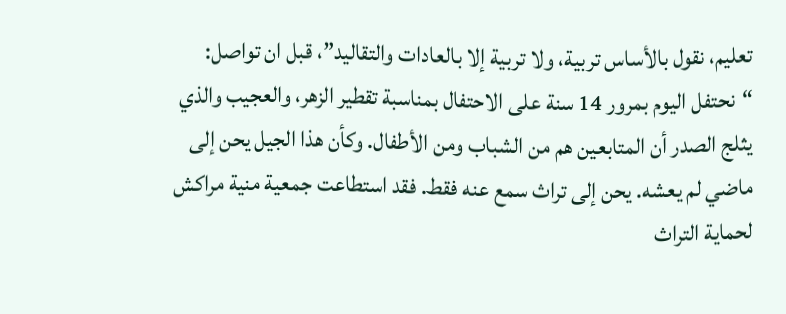تعليم، نقول بالأساس تربية، ولا تربية إلا بالعادات والتقاليد”، قبل ان تواصل: “نحتفل اليوم بمرور 14 سنة على الاحتفال بمناسبة تقطير الزهر، والعجيب والذي يثلج الصدر أن المتابعين هم من الشباب ومن الأطفال. وكأن هذا الجيل يحن إلى ماضي لم يعشه. يحن إلى تراث سمع عنه فقط. فقد استطاعت جمعية منية مراكش لحماية التراث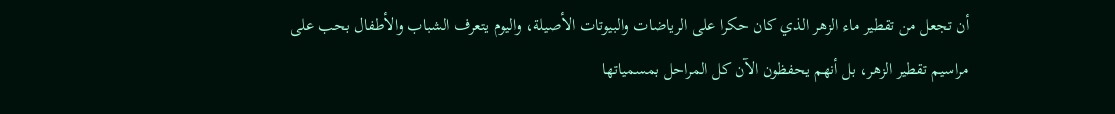أن تجعل من تقطير ماء الزهر الذي كان حكرا على الرياضات والبيوتات الأصيلة، واليوم يتعرف الشباب والأطفال بحب على مراسيم تقطير الزهر، بل أنهم يحفظون الآن كل المراحل بمسمياتها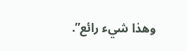وهذا شيء رائع”.